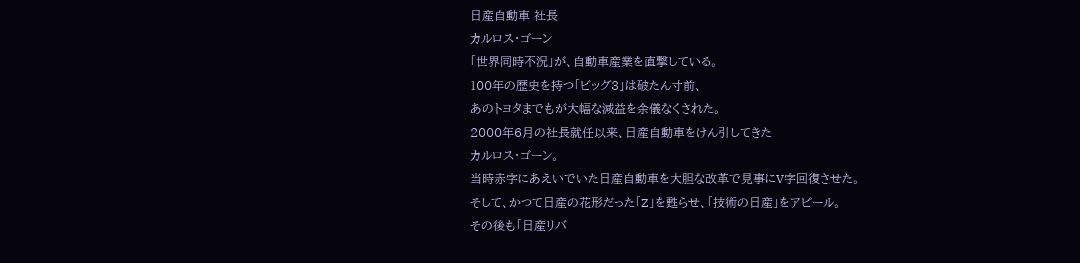日産自動車 社長
カルロス・ゴーン
「世界同時不況」が、自動車産業を直撃している。
100年の歴史を持つ「ビッグ3」は破たん寸前、
あのトヨタまでもが大幅な減益を余儀なくされた。
2000年6月の社長就任以来、日産自動車をけん引してきた
カルロス・ゴーン。
当時赤字にあえいでいた日産自動車を大胆な改革で見事にV字回復させた。
そして、かつて日産の花形だった「Z」を甦らせ、「技術の日産」をアピール。
その後も「日産リバ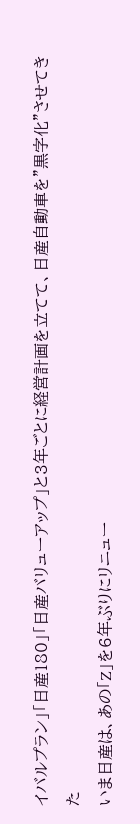イバルプラン」「日産180」「日産バリューアップ」と3年ごとに経営計画を立てて、日産自動車を"黒字化"させてきた
いま日産は、あの「Z」を6年ぶりにリニュー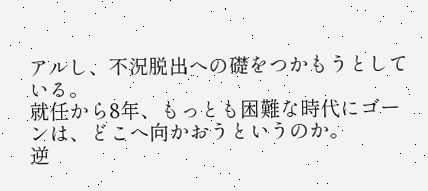アルし、不況脱出への礎をつかもうとしている。
就任から8年、もっとも困難な時代にゴーンは、どこへ向かおうというのか。
逆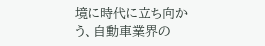境に時代に立ち向かう、自動車業界の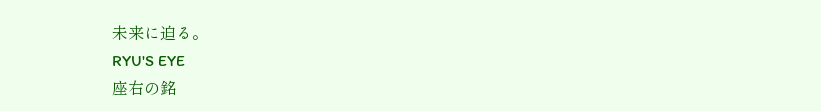未来に迫る。
RYU'S EYE
座右の銘